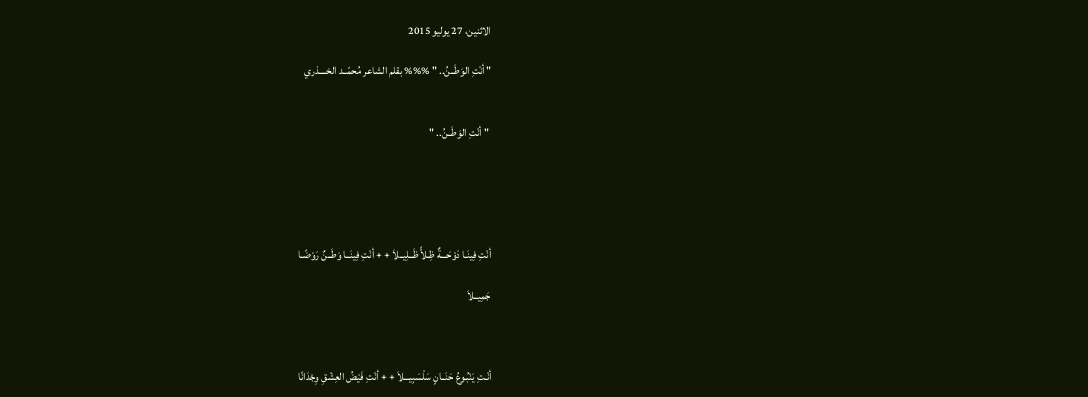الاثنين، 27 يوليو 2015

" أنْتِ الوَطَــنُ.. " %%% بقلم الشاعر مُحمّــد الخــــذري


 " أنْتِ الوَطَــنُ.. "





أنْتِ فِينَـا دَوْحَـــةٌ ظِـلاًّ ظَــلِيــلاَ + + أنْتِ فِينَــا وَطَــنٌ رَوْضًـا

جَمِيــلاَ



أنْـتِ يَنْبُـوعُ حَنَــانٍ سَلْسَبِيـــلاَ + + أنْتِ فَيْضُ العِشْقِ وِجْدَانًا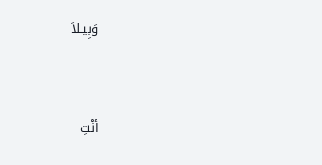وَبِيـلاَ



أنْتِ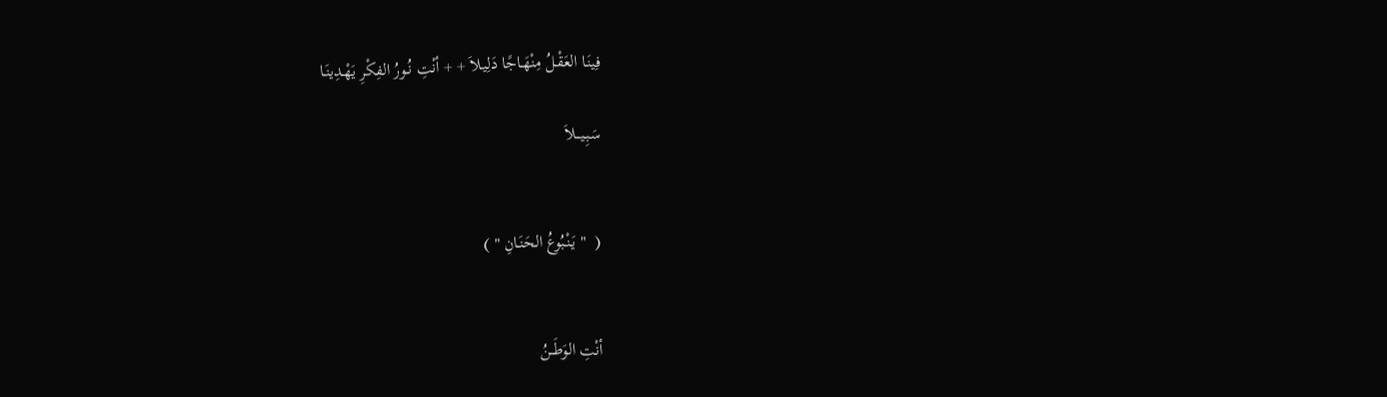فِينَـا العَقْـلُ مِنْهَـاجًا دَلِيـلاَ + + أنْتِ نُـورُ الفِكْرِ يَهْـدِينَـا

سَبِـيـــلاَ


(  " يَنْبُوعُ الحَنَـانِ " )


أنْتِ الوَطَــنُ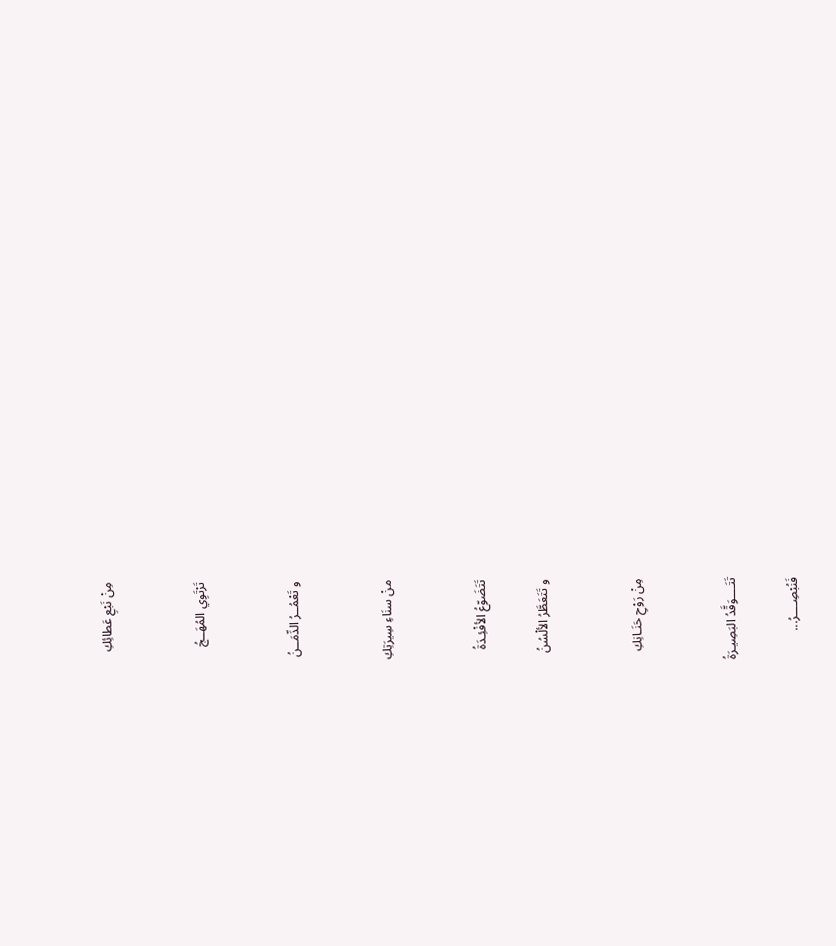مِنْ نَبْعِ عَطائِكِ


تَرْتَوِي المُهَــجُ


و تَعْمُــرُ الدِّمَــنُ


منْ سنَاءِ سِيرَتِكِ


تَتَضَوّعُ الأفْئِـدَةُ

و تَتَعَطَّرُ الألْسُنُ


مِنْ رَوْحِ حَنَـانِكِ


تَتَــــوَقَّدُ البَصِيـرَةُ

فَنُبْصِــــرُ...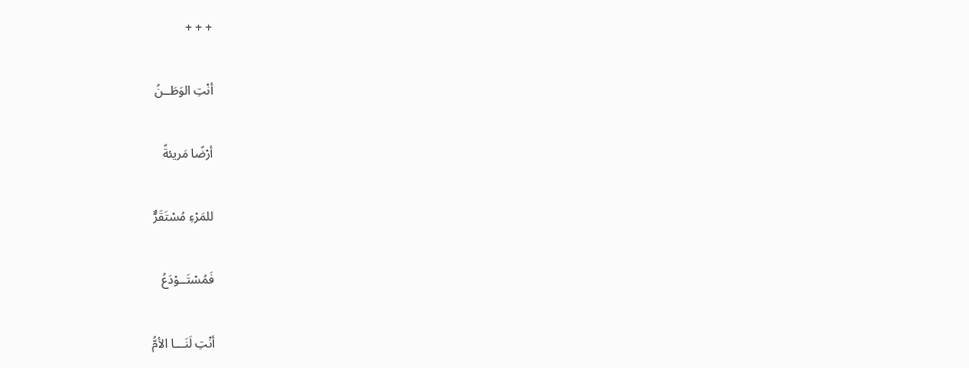+ + +

أنْتِ الوَطَــنُ

أرْضًا مَريئةً

للمَرْءِ مُسْتَقَرٌّ

فَمُسْتَــوْدَعُ

أنْتِ لَنَـــا الأمُّ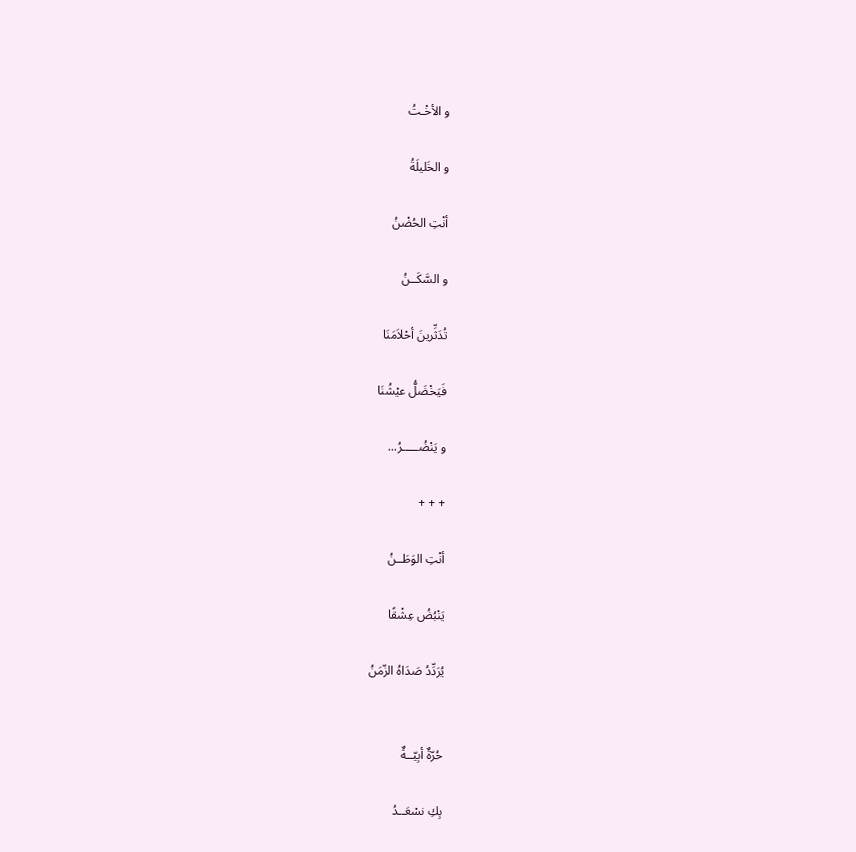و الأخْـتُ

و الخَليلَةُ

أنْتِ الحُضْنُ

و السَّكَــنُ

تُدَثِّرينَ أحْلاَمَنَا

فَيَخْضَلُّ عيْشُنَا

و يَنْضُـــــرُ...

+ + +

أنْتِ الوَطَــنُ

يَنْبُضُ عِشْقًا

يُرَدِّدُ صَدَاهُ الزّمَنُ


حُرّةٌ أبِيّــةٌ

بِكِ نسْعَــدُ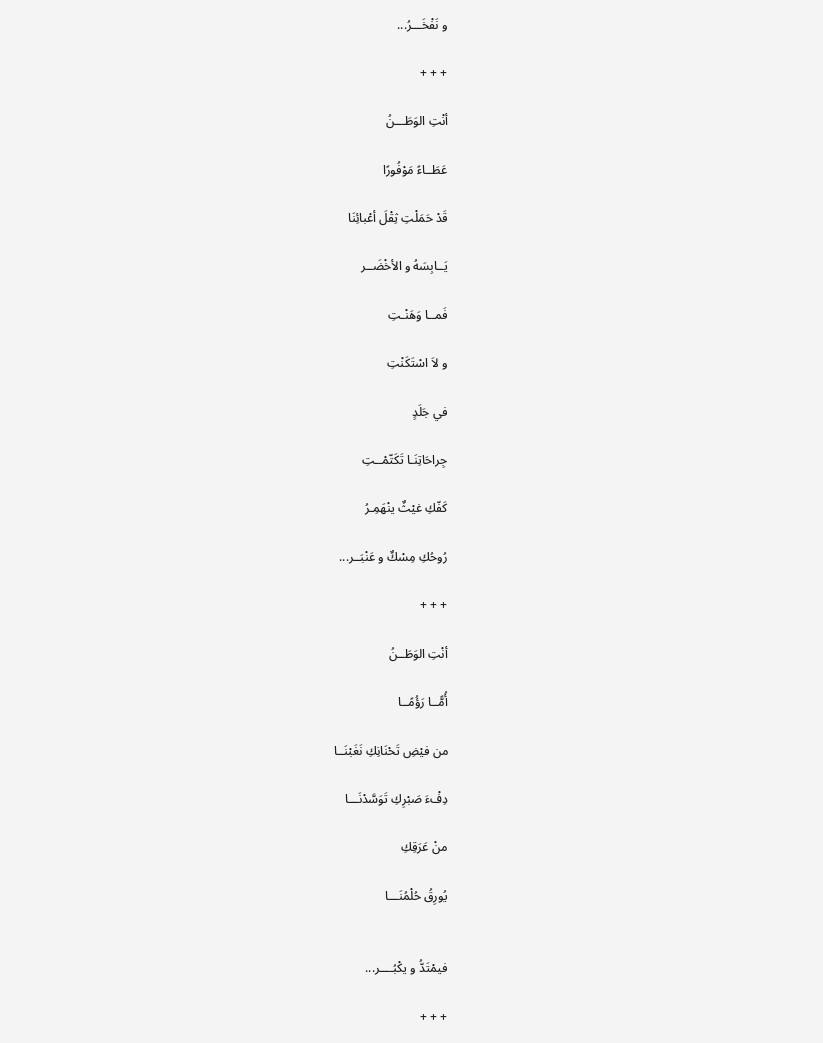و نَفْخَـــرُ...

+ + +

أنْتِ الوَطَـــنُ

عَطَــاءً مَوْفُورًا

قَدْ حَمَلْتِ ثِقْلَ أعْبائِنَا

يَــابِسَهُ و الأخْضَــر

فَمــا وَهَنْـتِ

و لاَ اسْتَكَنْتِ

في جَلَدٍ

جِراحَاتِنَـا تَكَتّمْــتِ

كَفّكِ غيْثٌ ينْهَمِـرُ

رُوحُكِ مِسْكٌ و عَنْبَــر...

+ + +

أنْتِ الوَطَــنُ

أُمًّــا رَؤُمًــا

من فيْضِ تَحْنَانِكِ نَغَبْنَــا

دِفْءَ صَبْرِكِ تَوَسَّدْنَـــا

منْ عَرَقِكِ

يُورِقُ حُلْمُنَـــا


فيمْتَدُّ و يكْبُــــر...

+ + +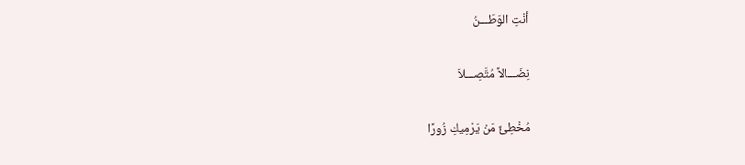أنْتِ الوَطَـــنُ

نِضَـــالاً مُتَّصِـــلاَ

مُخْطِئٌ مَنْ يَرْمِيكِ زُورًا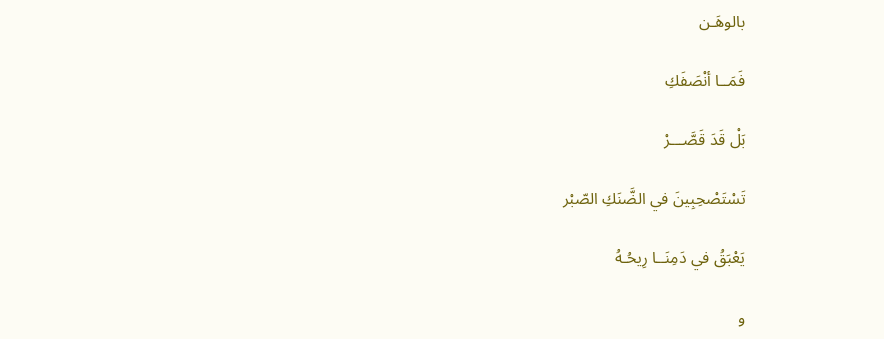بالوهَـن

فَمَــا أنْصَفَكِ

بَلْ قَدَ قَصَّـــرْ

تَسْتَصْحِبِينَ في الضَّنَكِ الصّبْر

يَعْبَقُ في دَمِنَــا رِيحُـهُ

و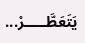يَتَعَطَّـــــرْ...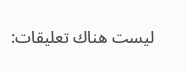ليست هناك تعليقات: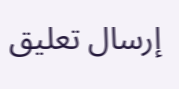إرسال تعليق